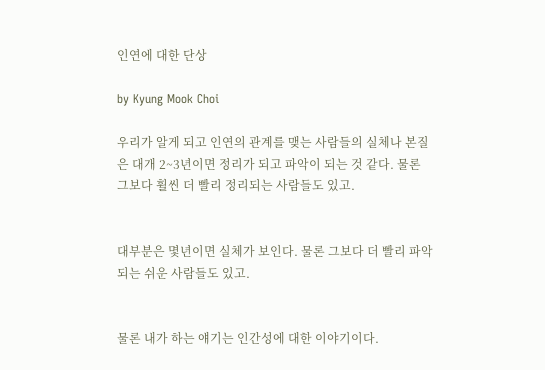인연에 대한 단상

by Kyung Mook Choi

우리가 알게 되고 인연의 관계를 맺는 사람들의 실체나 본질은 대개 2~3년이면 정리가 되고 파악이 되는 것 같다. 물론 그보다 휠씬 더 빨리 정리되는 사람들도 있고.


대부분은 몇년이면 실체가 보인다. 물론 그보다 더 빨리 파악되는 쉬운 사람들도 있고.


물론 내가 하는 얘기는 인간성에 대한 이야기이다.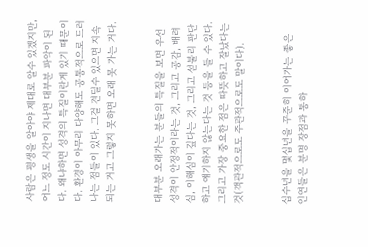사람은 평생을 알아야 제대로 알수 있겠지만, 어느 정도 시간이 지나면 대부분 파악이 된다. 왜냐하면 성격의 특질이란게 있기 때문이다. 환경이 아무리 다양해도 공통적으로 드러나는 점들이 있다. 그걸 견딜수 있으면 지속되는 거고 그렇지 못하면 오래 못 가는 거다.


대부분 오래가는 분들의 특질을 보면 우선 성격이 안정적이라는 것, 그리고 공감, 배려심, 이해심이 깊다는 것, 그리고 섣불리 판단하고 얘기하지 않는다는 것 등을 들 수 있다. 그리고 가장 중요한 점은 따뜻하고 잘났다는 것(객관적으로도 주관적으로도 말이다).


십수년을 몇십년을 꾸준히 이어가는 좋은 인연들은 분명 장점과 통하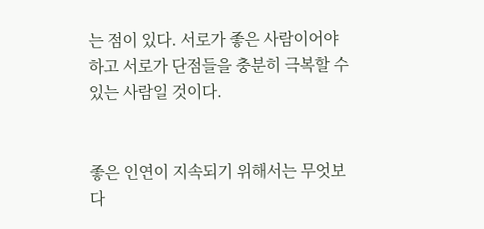는 점이 있다. 서로가 좋은 사람이어야 하고 서로가 단점들을 충분히 극복할 수 있는 사람일 것이다.


좋은 인연이 지속되기 위해서는 무엇보다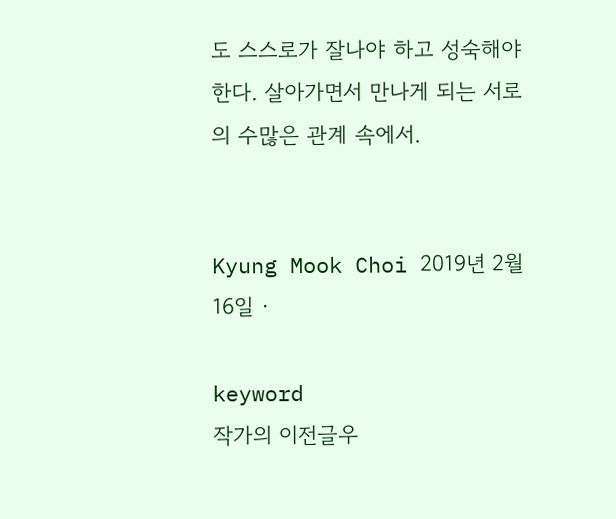도 스스로가 잘나야 하고 성숙해야 한다. 살아가면서 만나게 되는 서로의 수많은 관계 속에서.


Kyung Mook Choi 2019년 2월 16일 ·

keyword
작가의 이전글우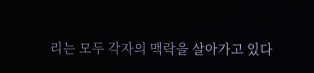리는 모두 각자의 맥락을 살아가고 있다